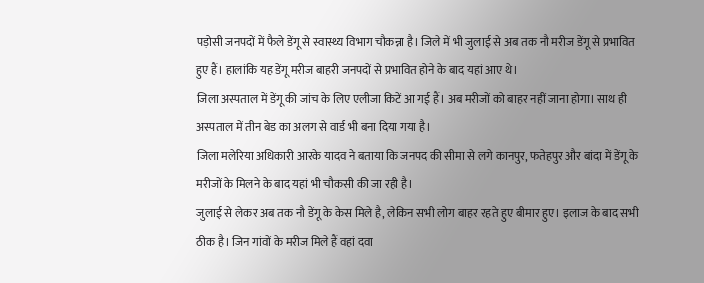पड़ोसी जनपदों में फैले डेंगू से स्वास्थ्य विभाग चौकन्ना है। जिले में भी जुलाई से अब तक नौ मरीज डेंगू से प्रभावित हुए हैं। हालांकि यह डेंगू मरीज बाहरी जनपदों से प्रभावित होने के बाद यहां आए थे।
जिला अस्पताल में डेंगू की जांच के लिए एलीजा किटें आ गई हैं। अब मरीजों को बाहर नहीं जाना होगा। साथ ही अस्पताल में तीन बेड का अलग से वार्ड भी बना दिया गया है।
जिला मलेरिया अधिकारी आरके यादव ने बताया कि जनपद की सीमा से लगे कानपुर, फतेहपुर और बांदा में डेंगू के मरीजों के मिलने के बाद यहां भी चौकसी की जा रही है।
जुलाई से लेकर अब तक नौ डेंगू के केस मिले है, लेकिन सभी लोग बाहर रहते हुए बीमार हुए। इलाज के बाद सभी ठीक है। जिन गांवों के मरीज मिले हैं वहां दवा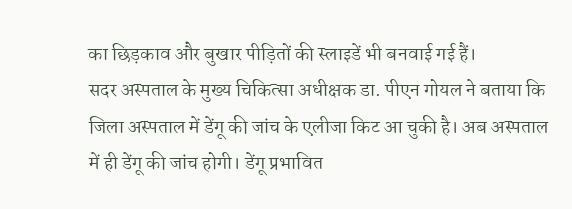का छिड़काव और बुखार पीड़ितों की स्लाइडें भी बनवाई गई हैं।
सदर अस्पताल के मुख्य चिकित्सा अधीक्षक डा. पीएन गोयल ने बताया कि जिला अस्पताल में डेंगू की जांच के एलीजा किट आ चुकी है। अब अस्पताल में ही डेंगू की जांच होगी। डेंगू प्रभावित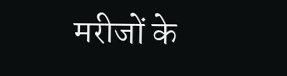मरीजों के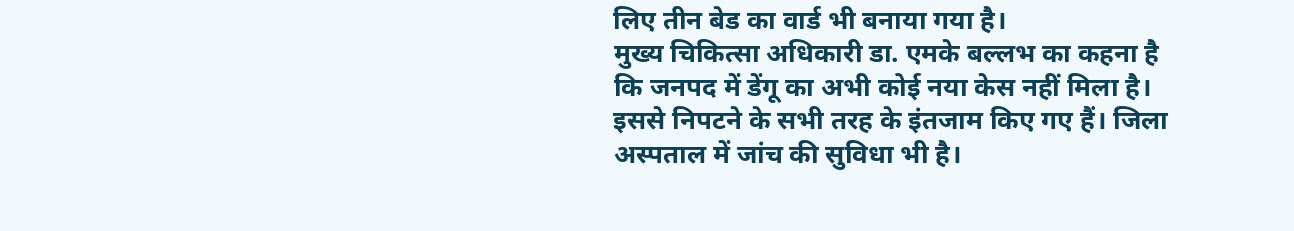लिए तीन बेड का वार्ड भी बनाया गया है।
मुख्य चिकित्सा अधिकारी डा. एमके बल्लभ का कहना है कि जनपद में डेंगू का अभी कोई नया केस नहीं मिला है। इससे निपटने के सभी तरह के इंतजाम किए गए हैं। जिला अस्पताल में जांच की सुविधा भी है।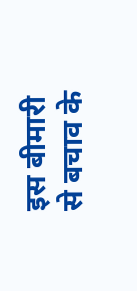इस बीमारी से बचाव के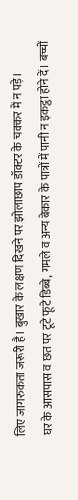लिए जागरुकता जरूरी है। बुखार के लक्षण दिखने पर झोलाछाप डॉक्टर के चक्कर में न पड़े।
घर के आसपास व छत पर टूटे फूटे डिब्बे, गमले व अन्य बेकार के पात्रों में पानी न इकट्ठा होने दें। बच्चों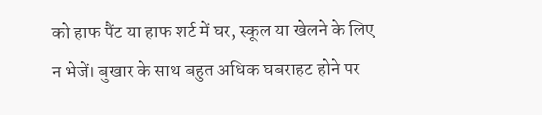को हाफ पैंट या हाफ शर्ट में घर, स्कूल या खेलने के लिए न भेजें। बुखार के साथ बहुत अधिक घबराहट होने पर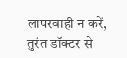लापरवाही न करें, तुरंत डॉक्टर से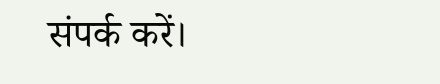संपर्क करें।